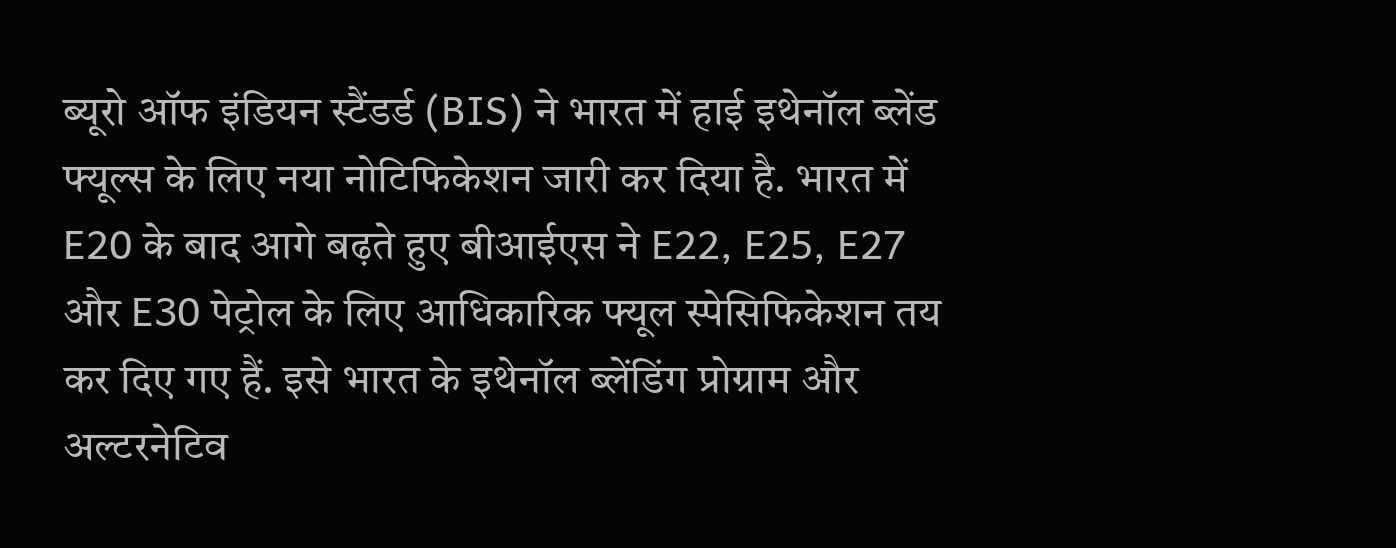ब्यूरो ऑफ इंडियन स्टैंडर्ड (BIS) ने भारत में हाई इथेनॉल ब्लेंड फ्यूल्स के लिए नया नोटिफिकेशन जारी कर दिया है. भारत में E20 के बाद आगे बढ़ते हुए बीआईएस ने E22, E25, E27 और E30 पेट्रोल के लिए आधिकारिक फ्यूल स्पेसिफिकेशन तय कर दिए गए हैं. इसे भारत के इथेनॉल ब्लेंडिंग प्रोग्राम और अल्टरनेटिव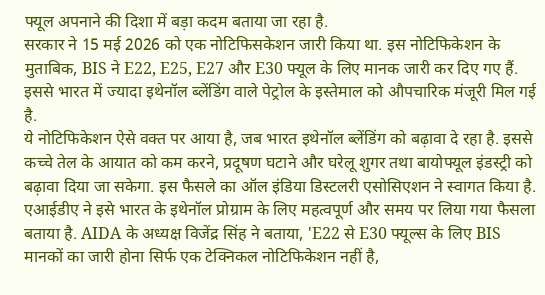फ्यूल अपनाने की दिशा में बड़ा कदम बताया जा रहा है.
सरकार ने 15 मई 2026 को एक नोटिफिसकेशन जारी किया था. इस नोटिफिकेशन के मुताबिक, BIS ने E22, E25, E27 और E30 फ्यूल के लिए मानक जारी कर दिए गए हैं. इससे भारत में ज्यादा इथेनॉल ब्लेंडिंग वाले पेट्रोल के इस्तेमाल को औपचारिक मंजूरी मिल गई है.
ये नोटिफिकेशन ऐसे वक्त पर आया है, जब भारत इथेनॉल ब्लेंडिंग को बढ़ावा दे रहा है. इससे कच्चे तेल के आयात को कम करने, प्रदूषण घटाने और घरेलू शुगर तथा बायोफ्यूल इंडस्ट्री को बढ़ावा दिया जा सकेगा. इस फैसले का ऑल इंडिया डिस्टलरी एसोसिएशन ने स्वागत किया है.
एआईडीए ने इसे भारत के इथेनॉल प्रोग्राम के लिए महत्वपूर्ण और समय पर लिया गया फैसला बताया है. AIDA के अध्यक्ष विजेंद्र सिंह ने बताया, 'E22 से E30 फ्यूल्स के लिए BIS मानकों का जारी होना सिर्फ एक टेक्निकल नोटिफिकेशन नहीं है,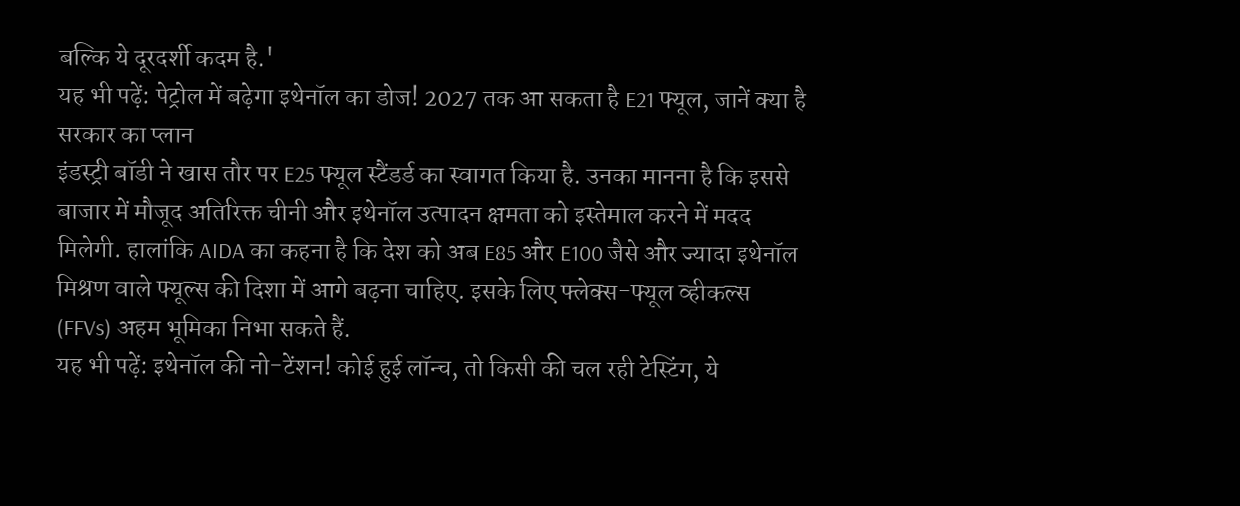बल्कि ये दूरदर्शी कदम है.'
यह भी पढ़ें: पेट्रोल में बढ़ेगा इथेनॉल का डोज! 2027 तक आ सकता है E21 फ्यूल, जानें क्या है सरकार का प्लान
इंडस्ट्री बॉडी ने खास तौर पर E25 फ्यूल स्टैंडर्ड का स्वागत किया है. उनका मानना है कि इससे बाजार में मौजूद अतिरिक्त चीनी और इथेनॉल उत्पादन क्षमता को इस्तेमाल करने में मदद मिलेगी. हालांकि AIDA का कहना है कि देश को अब E85 और E100 जैसे और ज्यादा इथेनॉल मिश्रण वाले फ्यूल्स की दिशा में आगे बढ़ना चाहिए. इसके लिए फ्लेक्स-फ्यूल व्हीकल्स (FFVs) अहम भूमिका निभा सकते हैं.
यह भी पढ़ें: इथेनॉल की नो-टेंशन! कोई हुई लॉन्च, तो किसी की चल रही टेस्टिंग, ये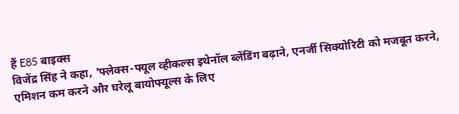हैं E85 बाइक्स
विजेंद्र सिंह ने कहा, 'फ्लेक्स-फ्यूल व्हीकल्स इथेनॉल ब्लेंडिंग बढ़ाने, एनर्जी सिक्योरिटी को मजबूत करने, एमिशन कम करने और घरेलू बायोफ्यूल्स के लिए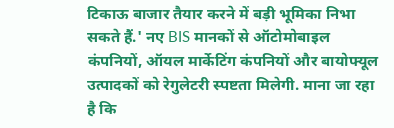टिकाऊ बाजार तैयार करने में बड़ी भूमिका निभा सकते हैं.' नए BIS मानकों से ऑटोमोबाइल कंपनियों, ऑयल मार्केटिंग कंपनियों और बायोफ्यूल उत्पादकों को रेगुलेटरी स्पष्टता मिलेगी. माना जा रहा है कि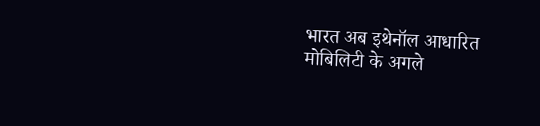भारत अब इथेनॉल आधारित मोबिलिटी के अगले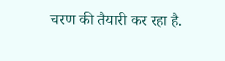चरण की तैयारी कर रहा है.